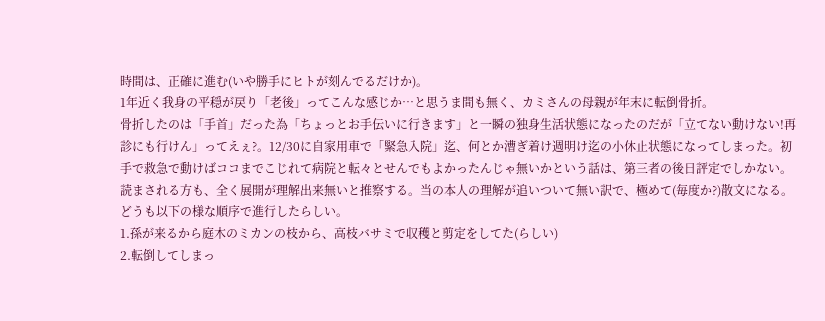時間は、正確に進む(いや勝手にヒトが刻んでるだけか)。
1年近く我身の平穏が戻り「老後」ってこんな感じか…と思うま間も無く、カミさんの母親が年末に転倒骨折。
骨折したのは「手首」だった為「ちょっとお手伝いに行きます」と一瞬の独身生活状態になったのだが「立てない動けない!再診にも行けん」ってえぇ?。12/30に自家用車で「緊急入院」迄、何とか漕ぎ着け週明け迄の小休止状態になってしまった。初手で救急で動けばココまでこじれて病院と転々とせんでもよかったんじゃ無いかという話は、第三者の後日評定でしかない。
読まされる方も、全く展開が理解出来無いと推察する。当の本人の理解が追いついて無い訳で、極めて(毎度か?)散文になる。
どうも以下の様な順序で進行したらしい。
1.孫が来るから庭木のミカンの枝から、高枝バサミで収穫と剪定をしてた(らしい)
2.転倒してしまっ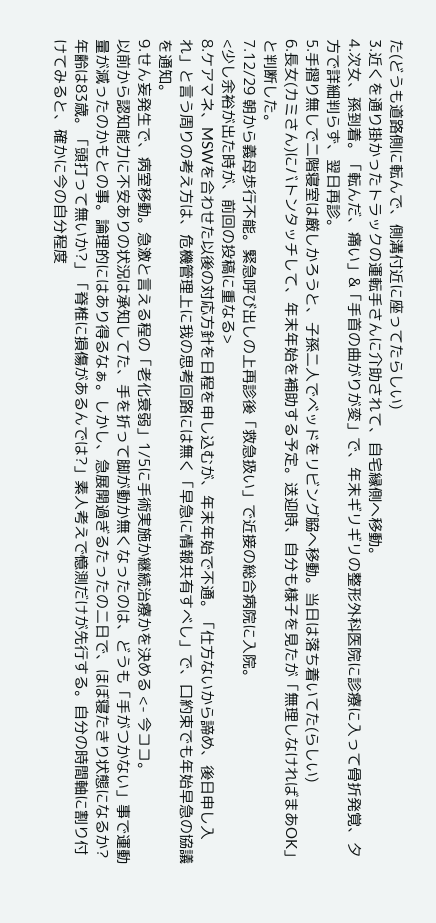た(どうも道路側に転んで、側溝付近に座ってたらしい)
3.近くを通り掛かったトラックの運転手さんに介助されて、自宅縁側へ移動。
4.次女、孫到着。「転んだ、痛い」&「手首の曲がりが変」で、年末ギリギリの整形外科医院に診療に入って骨折発覚、夕方で詳細判らず、翌日再診。
5.手摺り無しで二階寝室は厳しかろうと、子孫二人でベッドをリビング脇へ移動。当日は落ち着いてた(らしい)
6.長女(カミさん)にバトンタッチして、年末年始を補助する予定。送迎時、自分も様子を見たが「無理しなければまあOK」と判断した。
7.12/29 朝から義母歩行不能。緊急呼び出しの上再診後「救急扱い」で近接の総合病院に入院。
<少し余裕が出た時が、前回の投稿に重なる>
8.ケアマネ、MSWを合わせた以後の対応方針を日程を申し込むが、年末年始で不通。「仕方ないから諦め、後日申し入れ」と言う周りの考え方は、危機管理上に我の思考回路には無く「早急に情報共有すべし」で、口約束でも年始早急の協議を通知。
9.せん妄発生で、病室移動。急激と言える程の「老化衰弱」1/5に手術実施か継続治療かを決める <- 今ココ。
以前から認知能力に不安ありの状況は承知してた、手を折って脚が動か無くなったのは、どうも「手がつかない」事で運動量が減ったのかもとの事。論理的にはあり得るなぁ。しかし、急展開過ぎるたったの二日で、ほぼ寝たきり状態になるか?年齢は83歳。「頭打って無いか?」「脊椎に損傷があるんでは?」素人考えで憶測だけが先行する。自分の時間軸に割り付けてみると、確かに今の自分程度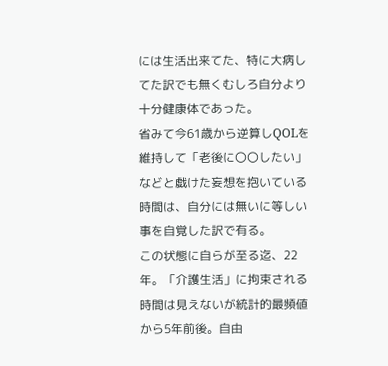には生活出来てた、特に大病してた訳でも無くむしろ自分より十分健康体であった。
省みて今61歳から逆算しQOLを維持して「老後に〇〇したい」などと戯けた妄想を抱いている時間は、自分には無いに等しい事を自覚した訳で有る。
この状態に自らが至る迄、22年。「介護生活」に拘束される時間は見えないが統計的最頻値から5年前後。自由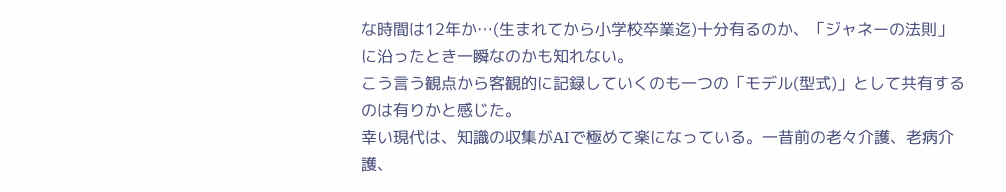な時間は12年か…(生まれてから小学校卒業迄)十分有るのか、「ジャネーの法則」に沿ったとき一瞬なのかも知れない。
こう言う観点から客観的に記録していくのも一つの「モデル(型式)」として共有するのは有りかと感じた。
幸い現代は、知識の収集がAIで極めて楽になっている。一昔前の老々介護、老病介護、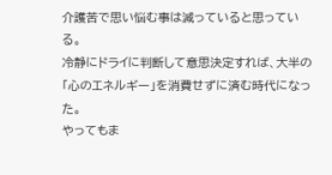介護苦で思い悩む事は減っていると思っている。
冷静にドライに判断して意思決定すれば、大半の「心のエネルギー」を消費せずに済む時代になった。
やってもま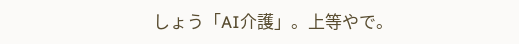しょう「AI介護」。上等やで。